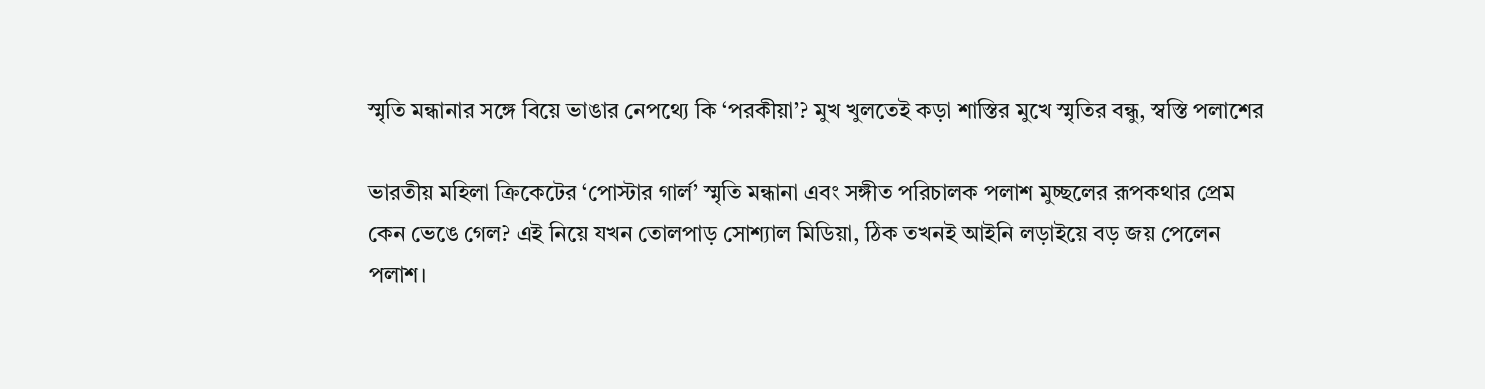স্মৃতি মন্ধানার সঙ্গে বিয়ে ভাঙার নেপথ্যে কি ‘পরকীয়া’? মুখ খুলতেই কড়া শাস্তির মুখে স্মৃতির বন্ধু, স্বস্তি পলাশের

ভারতীয় মহিলা ক্রিকেটের ‘পোস্টার গার্ল’ স্মৃতি মন্ধানা এবং সঙ্গীত পরিচালক পলাশ মুচ্ছলের রূপকথার প্রেম কেন ভেঙে গেল? এই নিয়ে যখন তোলপাড় সোশ্যাল মিডিয়া, ঠিক তখনই আইনি লড়াইয়ে বড় জয় পেলেন পলাশ।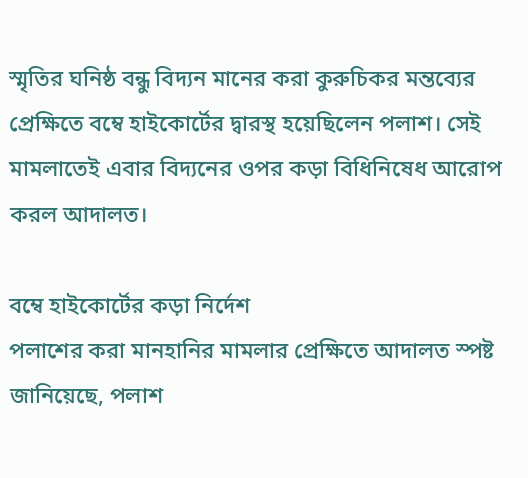স্মৃতির ঘনিষ্ঠ বন্ধু বিদ্যন মানের করা কুরুচিকর মন্তব্যের প্রেক্ষিতে বম্বে হাইকোর্টের দ্বারস্থ হয়েছিলেন পলাশ। সেই মামলাতেই এবার বিদ্যনের ওপর কড়া বিধিনিষেধ আরোপ করল আদালত।

বম্বে হাইকোর্টের কড়া নির্দেশ
পলাশের করা মানহানির মামলার প্রেক্ষিতে আদালত স্পষ্ট জানিয়েছে, পলাশ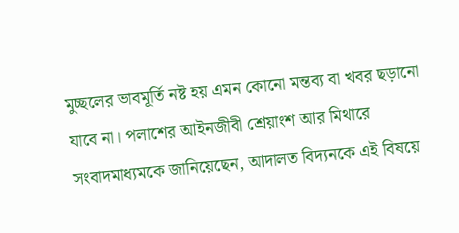মুচ্ছলের ভাবমূর্তি নষ্ট হয় এমন কোনো মন্তব্য বা খবর ছড়ানো যাবে না। পলাশের আইনজীবী শ্রেয়াংশ আর মিথারে সংবাদমাধ্যমকে জানিয়েছেন, আদালত বিদ্যনকে এই বিষয়ে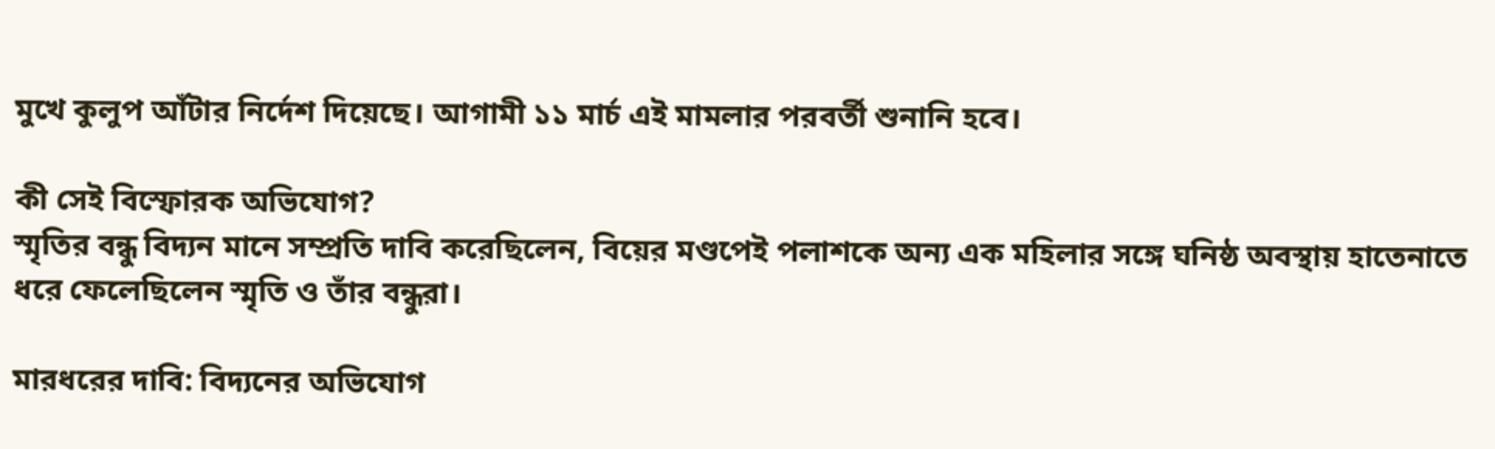মুখে কুলুপ আঁটার নির্দেশ দিয়েছে। আগামী ১১ মার্চ এই মামলার পরবর্তী শুনানি হবে।

কী সেই বিস্ফোরক অভিযোগ?
স্মৃতির বন্ধু বিদ্যন মানে সম্প্রতি দাবি করেছিলেন, বিয়ের মণ্ডপেই পলাশকে অন্য এক মহিলার সঙ্গে ঘনিষ্ঠ অবস্থায় হাতেনাতে ধরে ফেলেছিলেন স্মৃতি ও তাঁর বন্ধুরা।

মারধরের দাবি: বিদ্যনের অভিযোগ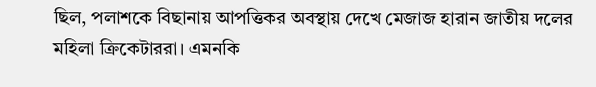ছিল, পলাশকে বিছানায় আপত্তিকর অবস্থায় দেখে মেজাজ হারান জাতীয় দলের মহিলা ক্রিকেটাররা। এমনকি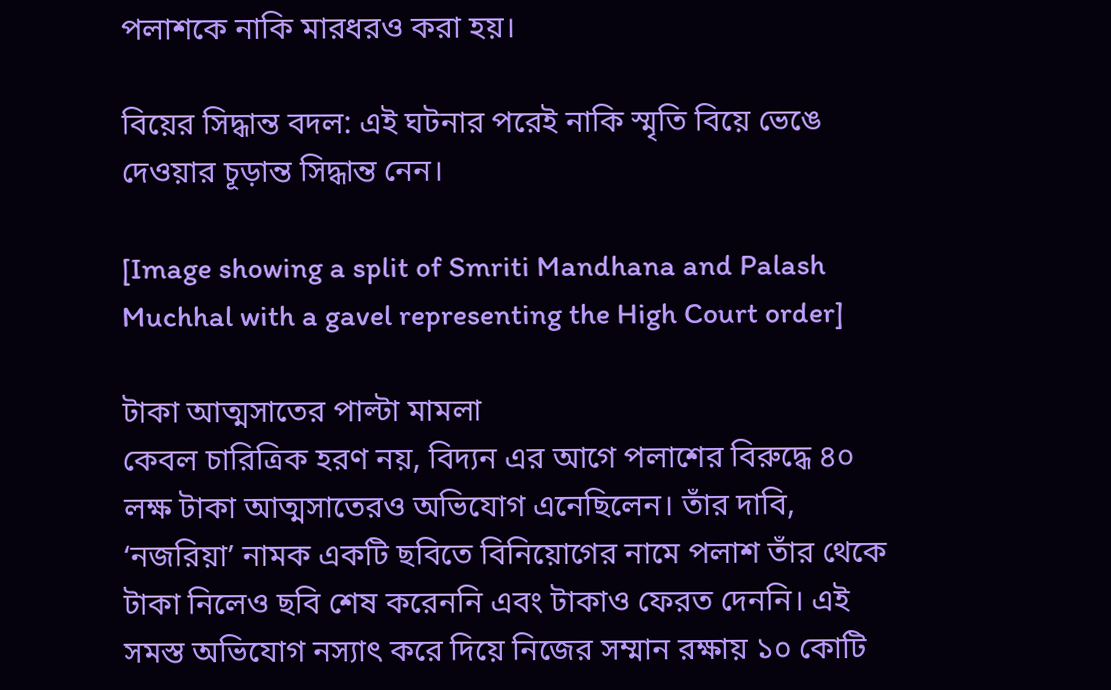পলাশকে নাকি মারধরও করা হয়।

বিয়ের সিদ্ধান্ত বদল: এই ঘটনার পরেই নাকি স্মৃতি বিয়ে ভেঙে দেওয়ার চূড়ান্ত সিদ্ধান্ত নেন।

[Image showing a split of Smriti Mandhana and Palash Muchhal with a gavel representing the High Court order]

টাকা আত্মসাতের পাল্টা মামলা
কেবল চারিত্রিক হরণ নয়, বিদ্যন এর আগে পলাশের বিরুদ্ধে ৪০ লক্ষ টাকা আত্মসাতেরও অভিযোগ এনেছিলেন। তাঁর দাবি, ‘নজরিয়া’ নামক একটি ছবিতে বিনিয়োগের নামে পলাশ তাঁর থেকে টাকা নিলেও ছবি শেষ করেননি এবং টাকাও ফেরত দেননি। এই সমস্ত অভিযোগ নস্যাৎ করে দিয়ে নিজের সম্মান রক্ষায় ১০ কোটি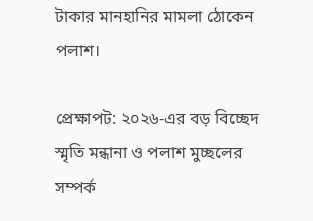টাকার মানহানির মামলা ঠোকেন পলাশ।

প্রেক্ষাপট: ২০২৬-এর বড় বিচ্ছেদ
স্মৃতি মন্ধানা ও পলাশ মুচ্ছলের সম্পর্ক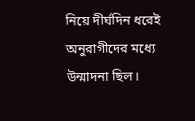নিয়ে দীর্ঘদিন ধরেই অনুরাগীদের মধ্যে উন্মাদনা ছিল।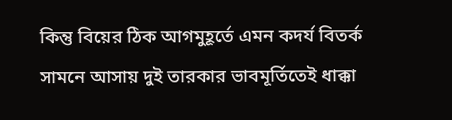কিন্তু বিয়ের ঠিক আগমুহূর্তে এমন কদর্য বিতর্ক সামনে আসায় দুই তারকার ভাবমূর্তিতেই ধাক্কা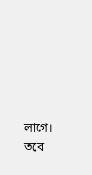লাগে। তবে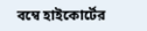বম্বে হাইকোর্টের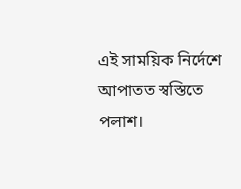এই সাময়িক নির্দেশে আপাতত স্বস্তিতে পলাশ।